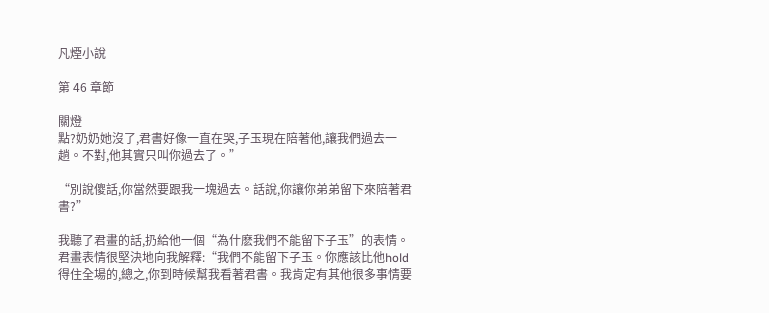凡煙小說

第 46 章節

關燈
點?奶奶她沒了,君書好像一直在哭,子玉現在陪著他,讓我們過去一趟。不對,他其實只叫你過去了。”

“別說傻話,你當然要跟我一塊過去。話說,你讓你弟弟留下來陪著君書?”

我聽了君畫的話,扔給他一個“為什麽我們不能留下子玉”的表情。君畫表情很堅決地向我解釋:“我們不能留下子玉。你應該比他hold得住全場的,總之,你到時候幫我看著君書。我肯定有其他很多事情要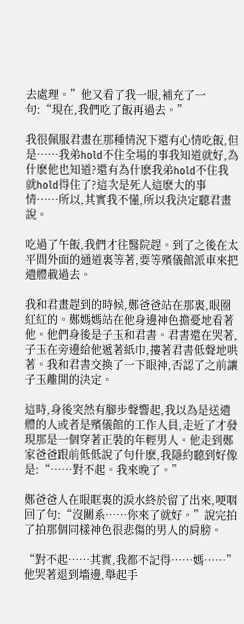去處理。”他又看了我一眼,補充了一句:“現在,我們吃了飯再過去。”

我很佩服君畫在那種情況下還有心情吃飯,但是……我弟hold不住全場的事我知道就好,為什麽他也知道?還有為什麽我弟hold不住我就hold得住了?這次是死人這麽大的事情……所以,其實我不懂,所以我決定聽君畫說。

吃過了午飯,我們才往醫院趕。到了之後在太平間外面的通道裏等著,要等殯儀館派車來把遺體載過去。

我和君畫趕到的時候,鄭爸爸站在那裏,眼圈紅紅的。鄭媽媽站在他身邊神色擔憂地看著他。他們身後是子玉和君書。君書還在哭著,子玉在旁邊給他遞著紙巾,摟著君書低聲地哄著。我和君書交換了一下眼神,否認了之前讓子玉離開的決定。

這時,身後突然有腳步聲響起,我以為是送遺體的人或者是殯儀館的工作人員,走近了才發現那是一個穿著正裝的年輕男人。他走到鄭家爸爸跟前低低說了句什麽,我隱約聽到好像是:“……對不起。我來晚了。”

鄭爸爸人在眼眶裏的淚水終於留了出來,哽咽回了句:“沒關系……你來了就好。”說完拍了拍那個同樣神色很悲傷的男人的肩膀。

“對不起……其實,我都不記得……媽……”他哭著退到墻邊,舉起手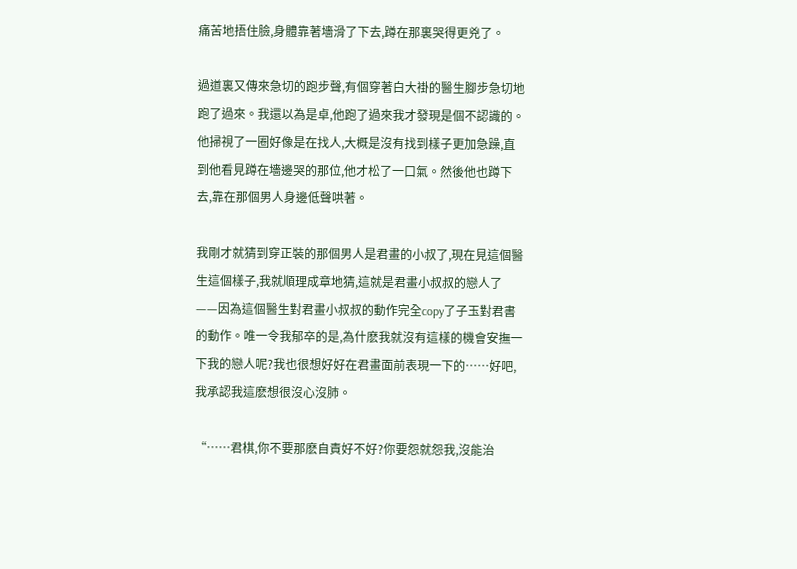痛苦地捂住臉,身體靠著墻滑了下去,蹲在那裏哭得更兇了。

過道裏又傳來急切的跑步聲,有個穿著白大褂的醫生腳步急切地跑了過來。我還以為是卓,他跑了過來我才發現是個不認識的。他掃視了一圈好像是在找人,大概是沒有找到樣子更加急躁,直到他看見蹲在墻邊哭的那位,他才松了一口氣。然後他也蹲下去,靠在那個男人身邊低聲哄著。

我剛才就猜到穿正裝的那個男人是君畫的小叔了,現在見這個醫生這個樣子,我就順理成章地猜,這就是君畫小叔叔的戀人了——因為這個醫生對君畫小叔叔的動作完全copy了子玉對君書的動作。唯一令我郁卒的是,為什麽我就沒有這樣的機會安撫一下我的戀人呢?我也很想好好在君畫面前表現一下的……好吧,我承認我這麽想很沒心沒肺。

“……君棋,你不要那麽自責好不好?你要怨就怨我,沒能治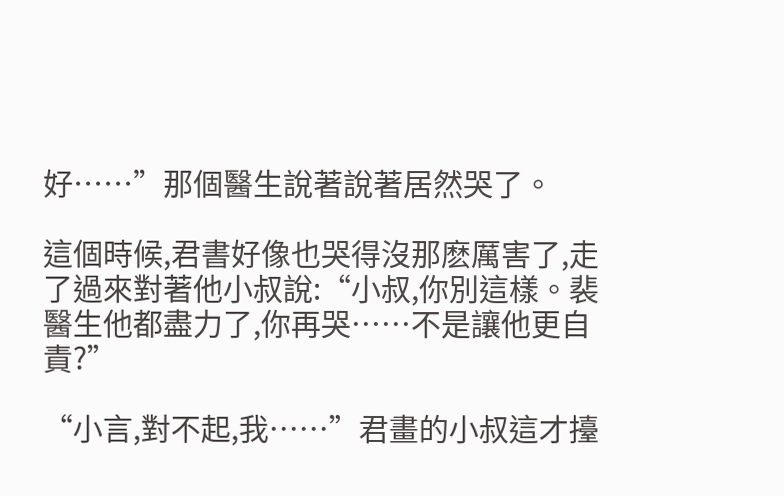好……”那個醫生說著說著居然哭了。

這個時候,君書好像也哭得沒那麽厲害了,走了過來對著他小叔說:“小叔,你別這樣。裴醫生他都盡力了,你再哭……不是讓他更自責?”

“小言,對不起,我……”君畫的小叔這才擡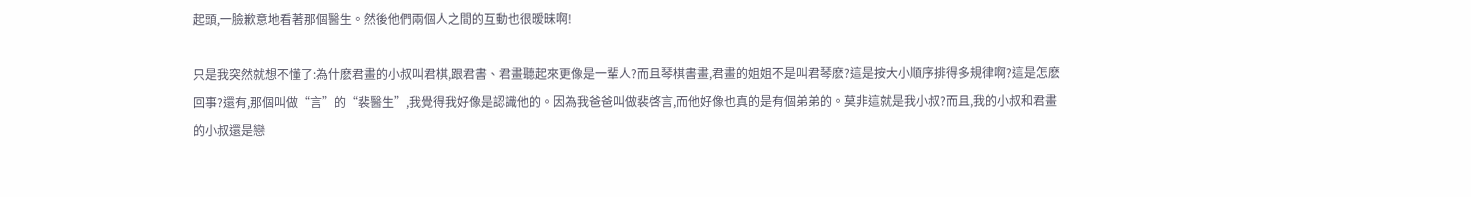起頭,一臉歉意地看著那個醫生。然後他們兩個人之間的互動也很暧昧啊!

只是我突然就想不懂了:為什麽君畫的小叔叫君棋,跟君書、君畫聽起來更像是一輩人?而且琴棋書畫,君畫的姐姐不是叫君琴麽?這是按大小順序排得多規律啊?這是怎麽回事?還有,那個叫做“言”的“裴醫生”,我覺得我好像是認識他的。因為我爸爸叫做裴啓言,而他好像也真的是有個弟弟的。莫非這就是我小叔?而且,我的小叔和君畫的小叔還是戀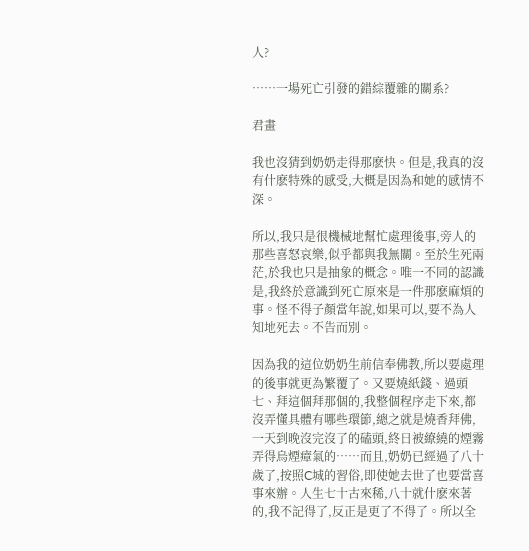人?

……一場死亡引發的錯綜覆雜的關系?

君畫

我也沒猜到奶奶走得那麽快。但是,我真的沒有什麽特殊的感受,大概是因為和她的感情不深。

所以,我只是很機械地幫忙處理後事,旁人的那些喜怒哀樂,似乎都與我無關。至於生死兩茫,於我也只是抽象的概念。唯一不同的認識是,我終於意識到死亡原來是一件那麽麻煩的事。怪不得子顏當年說,如果可以,要不為人知地死去。不告而別。

因為我的這位奶奶生前信奉佛教,所以要處理的後事就更為繁覆了。又要燒紙錢、過頭七、拜這個拜那個的,我整個程序走下來,都沒弄懂具體有哪些環節,總之就是燒香拜佛,一天到晚沒完沒了的磕頭,終日被繚繞的煙霧弄得烏煙瘴氣的……而且,奶奶已經過了八十歲了,按照C城的習俗,即使她去世了也要當喜事來辦。人生七十古來稀,八十就什麽來著的,我不記得了,反正是更了不得了。所以全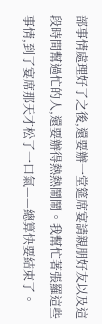部事情處理好了之後,還要辦一堂筵席宴請親朋好友以及這段時間幫過忙的人,還要辦得熱熱鬧鬧。我幫忙著張羅這些事情,到了宴席那天才松了一口氣——總算快要結束了。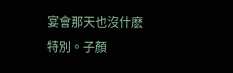宴會那天也沒什麽特別。子顏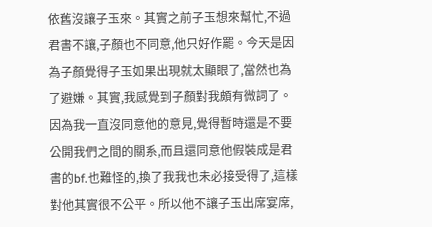依舊沒讓子玉來。其實之前子玉想來幫忙,不過君書不讓,子顏也不同意,他只好作罷。今天是因為子顏覺得子玉如果出現就太顯眼了,當然也為了避嫌。其實,我感覺到子顏對我頗有微詞了。因為我一直沒同意他的意見,覺得暫時還是不要公開我們之間的關系,而且還同意他假裝成是君書的bf.也難怪的,換了我我也未必接受得了,這樣對他其實很不公平。所以他不讓子玉出席宴席,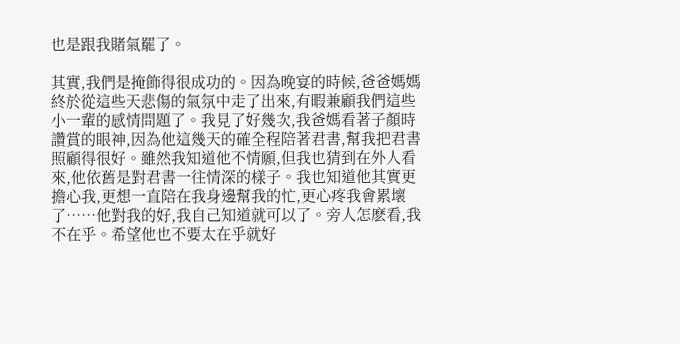也是跟我賭氣罷了。

其實,我們是掩飾得很成功的。因為晚宴的時候,爸爸媽媽終於從這些天悲傷的氣氛中走了出來,有暇兼顧我們這些小一輩的感情問題了。我見了好幾次,我爸媽看著子顏時讚賞的眼神,因為他這幾天的確全程陪著君書,幫我把君書照顧得很好。雖然我知道他不情願,但我也猜到在外人看來,他依舊是對君書一往情深的樣子。我也知道他其實更擔心我,更想一直陪在我身邊幫我的忙,更心疼我會累壞了……他對我的好,我自己知道就可以了。旁人怎麽看,我不在乎。希望他也不要太在乎就好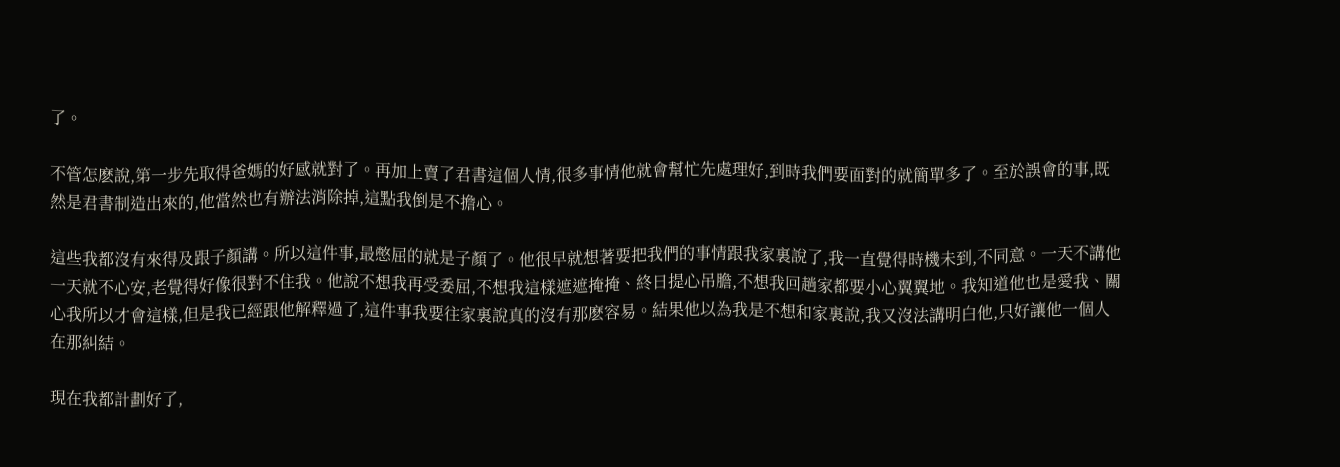了。

不管怎麽說,第一步先取得爸媽的好感就對了。再加上賣了君書這個人情,很多事情他就會幫忙先處理好,到時我們要面對的就簡單多了。至於誤會的事,既然是君書制造出來的,他當然也有辦法消除掉,這點我倒是不擔心。

這些我都沒有來得及跟子顏講。所以這件事,最憋屈的就是子顏了。他很早就想著要把我們的事情跟我家裏說了,我一直覺得時機未到,不同意。一天不講他一天就不心安,老覺得好像很對不住我。他說不想我再受委屈,不想我這樣遮遮掩掩、終日提心吊膽,不想我回趟家都要小心翼翼地。我知道他也是愛我、關心我所以才會這樣,但是我已經跟他解釋過了,這件事我要往家裏說真的沒有那麽容易。結果他以為我是不想和家裏說,我又沒法講明白他,只好讓他一個人在那糾結。

現在我都計劃好了,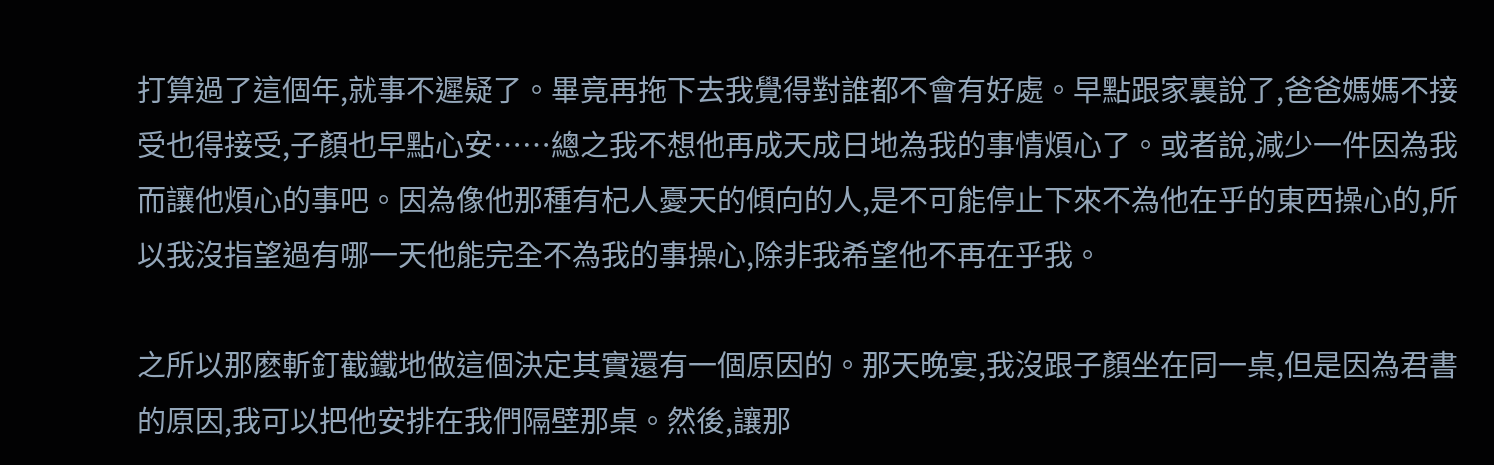打算過了這個年,就事不遲疑了。畢竟再拖下去我覺得對誰都不會有好處。早點跟家裏說了,爸爸媽媽不接受也得接受,子顏也早點心安……總之我不想他再成天成日地為我的事情煩心了。或者說,減少一件因為我而讓他煩心的事吧。因為像他那種有杞人憂天的傾向的人,是不可能停止下來不為他在乎的東西操心的,所以我沒指望過有哪一天他能完全不為我的事操心,除非我希望他不再在乎我。

之所以那麽斬釘截鐵地做這個決定其實還有一個原因的。那天晚宴,我沒跟子顏坐在同一桌,但是因為君書的原因,我可以把他安排在我們隔壁那桌。然後,讓那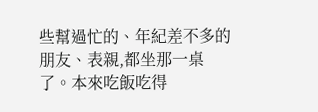些幫過忙的、年紀差不多的朋友、表親,都坐那一桌了。本來吃飯吃得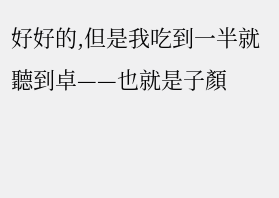好好的,但是我吃到一半就聽到卓——也就是子顏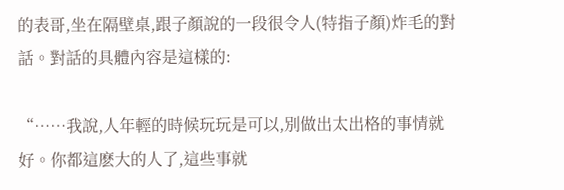的表哥,坐在隔壁桌,跟子顏說的一段很令人(特指子顏)炸毛的對話。對話的具體內容是這樣的:

“……我說,人年輕的時候玩玩是可以,別做出太出格的事情就好。你都這麽大的人了,這些事就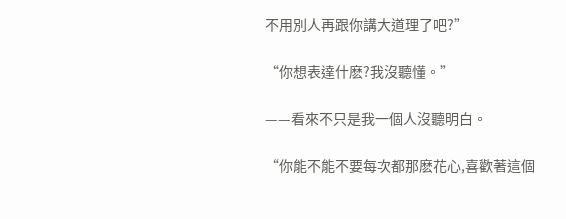不用別人再跟你講大道理了吧?”

“你想表達什麽?我沒聽懂。”

——看來不只是我一個人沒聽明白。

“你能不能不要每次都那麽花心,喜歡著這個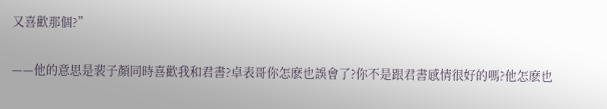又喜歡那個?”

——他的意思是裴子顏同時喜歡我和君書?卓表哥你怎麽也誤會了?你不是跟君書感情很好的嗎?他怎麽也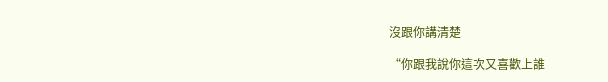沒跟你講清楚

“你跟我說你這次又喜歡上誰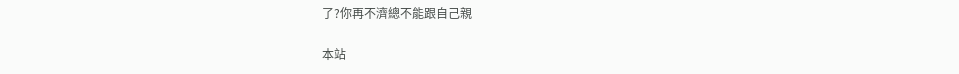了?你再不濟總不能跟自己親

本站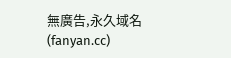無廣告,永久域名(fanyan.cc)